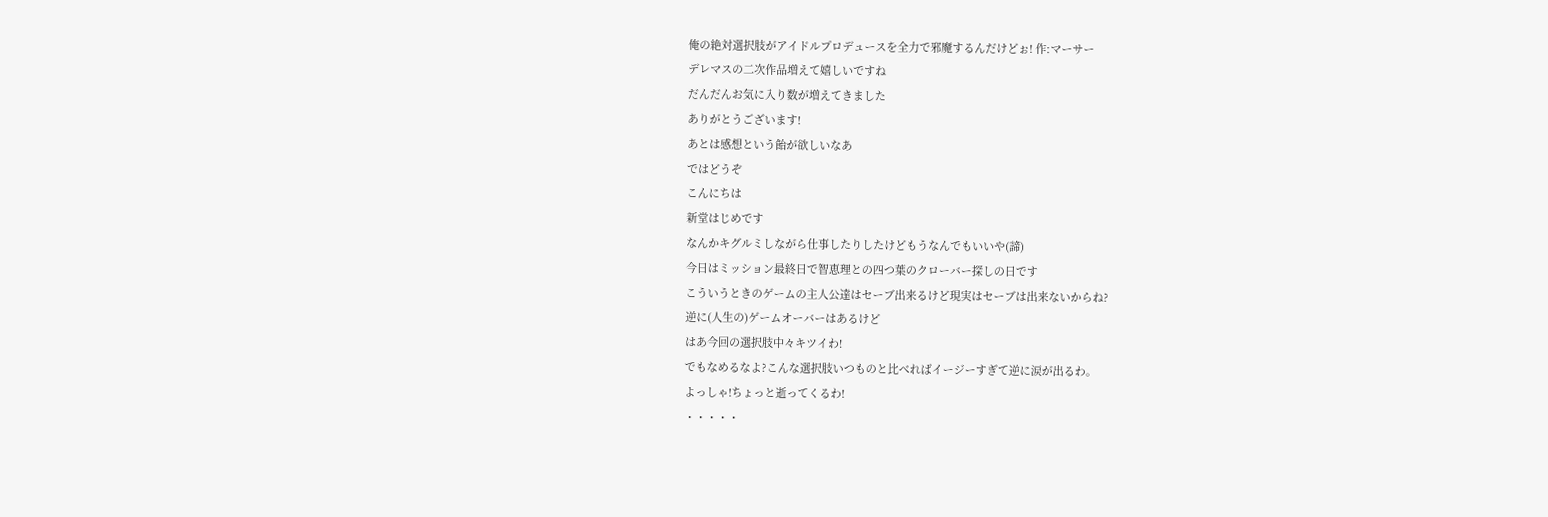俺の絶対選択肢がアイドルプロデュースを全力で邪魔するんだけどぉ! 作:マーサー
デレマスの二次作品増えて嬉しいですね
だんだんお気に入り数が増えてきました
ありがとうございます!
あとは感想という飴が欲しいなあ
ではどうぞ
こんにちは
新堂はじめです
なんかキグルミしながら仕事したりしたけどもうなんでもいいや(諦)
今日はミッション最終日で智恵理との四つ葉のクローバー探しの日です
こういうときのゲームの主人公達はセーブ出来るけど現実はセーブは出来ないからね?
逆に(人生の)ゲームオーバーはあるけど
はあ今回の選択肢中々キツイわ!
でもなめるなよ?こんな選択肢いつものと比べればイージーすぎて逆に涙が出るわ。
よっしゃ!ちょっと逝ってくるわ!
・・・・・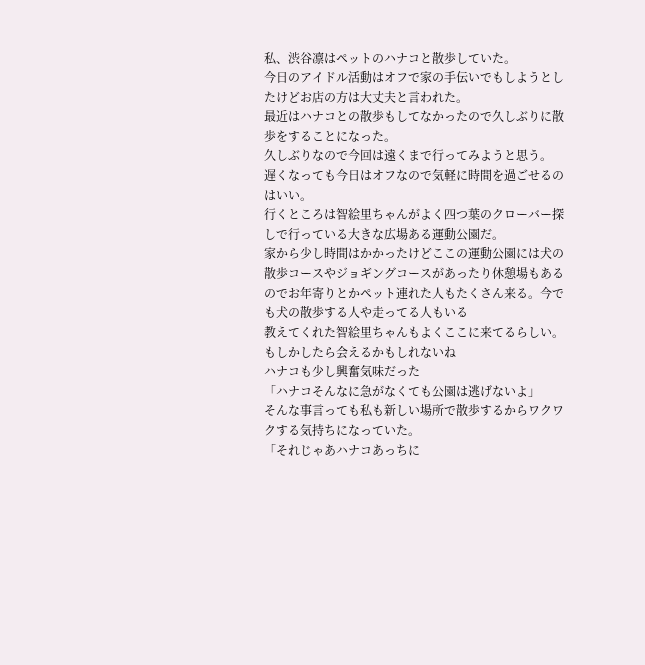私、渋谷凛はペットのハナコと散歩していた。
今日のアイドル活動はオフで家の手伝いでもしようとしたけどお店の方は大丈夫と言われた。
最近はハナコとの散歩もしてなかったので久しぶりに散歩をすることになった。
久しぶりなので今回は遠くまで行ってみようと思う。
遅くなっても今日はオフなので気軽に時間を過ごせるのはいい。
行くところは智絵里ちゃんがよく四つ葉のクローバー探しで行っている大きな広場ある運動公園だ。
家から少し時間はかかったけどここの運動公園には犬の散歩コースやジョギングコースがあったり休憩場もあるのでお年寄りとかペット連れた人もたくさん来る。今でも犬の散歩する人や走ってる人もいる
教えてくれた智絵里ちゃんもよくここに来てるらしい。もしかしたら会えるかもしれないね
ハナコも少し興奮気味だった
「ハナコそんなに急がなくても公園は逃げないよ」
そんな事言っても私も新しい場所で散歩するからワクワクする気持ちになっていた。
「それじゃあハナコあっちに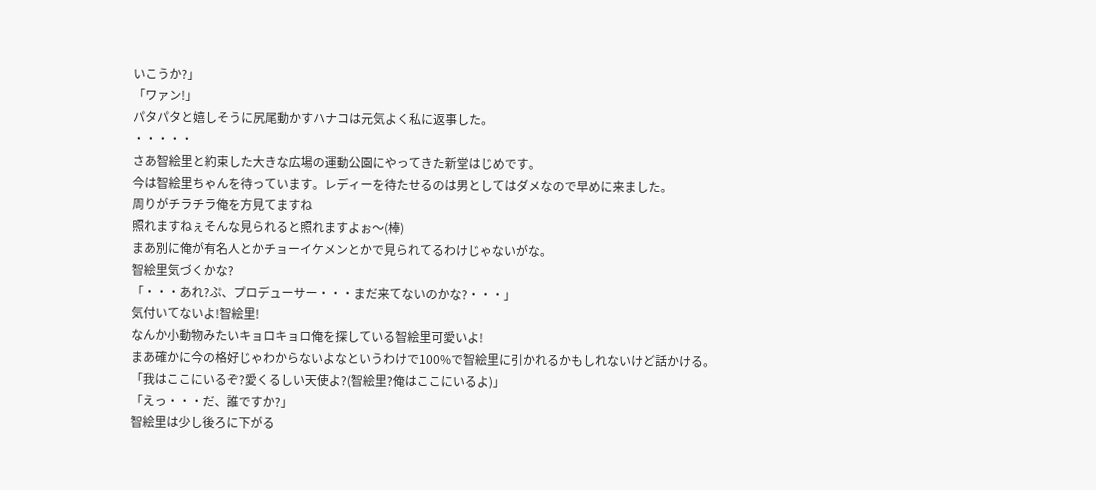いこうか?」
「ワァン!」
パタパタと嬉しそうに尻尾動かすハナコは元気よく私に返事した。
・・・・・
さあ智絵里と約束した大きな広場の運動公園にやってきた新堂はじめです。
今は智絵里ちゃんを待っています。レディーを待たせるのは男としてはダメなので早めに来ました。
周りがチラチラ俺を方見てますね
照れますねぇそんな見られると照れますよぉ〜(棒)
まあ別に俺が有名人とかチョーイケメンとかで見られてるわけじゃないがな。
智絵里気づくかな?
「・・・あれ?ぷ、プロデューサー・・・まだ来てないのかな?・・・」
気付いてないよ!智絵里!
なんか小動物みたいキョロキョロ俺を探している智絵里可愛いよ!
まあ確かに今の格好じゃわからないよなというわけで100%で智絵里に引かれるかもしれないけど話かける。
「我はここにいるぞ?愛くるしい天使よ?(智絵里?俺はここにいるよ)」
「えっ・・・だ、誰ですか?」
智絵里は少し後ろに下がる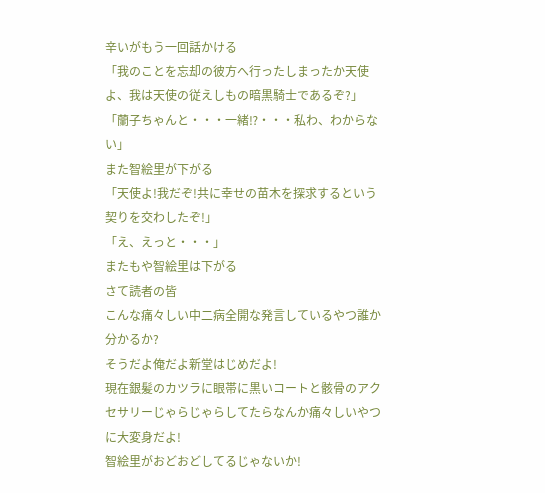辛いがもう一回話かける
「我のことを忘却の彼方へ行ったしまったか天使よ、我は天使の従えしもの暗黒騎士であるぞ?」
「蘭子ちゃんと・・・一緒⁉・・・私わ、わからない」
また智絵里が下がる
「天使よ!我だぞ!共に幸せの苗木を探求するという契りを交わしたぞ!」
「え、えっと・・・」
またもや智絵里は下がる
さて読者の皆
こんな痛々しい中二病全開な発言しているやつ誰か分かるか?
そうだよ俺だよ新堂はじめだよ!
現在銀髪のカツラに眼帯に黒いコートと骸骨のアクセサリーじゃらじゃらしてたらなんか痛々しいやつに大変身だよ!
智絵里がおどおどしてるじゃないか!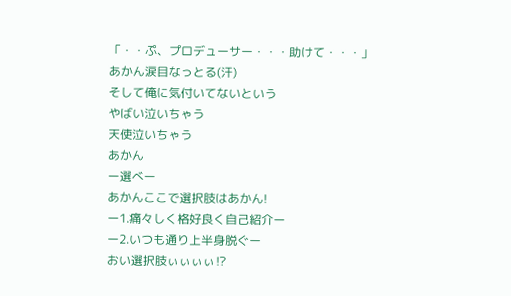「・・ぷ、プロデューサー・・・助けて・・・」
あかん涙目なっとる(汗)
そして俺に気付いてないという
やばい泣いちゃう
天使泣いちゃう
あかん
ー選べー
あかんここで選択肢はあかん!
ー1.痛々しく格好良く自己紹介ー
ー2.いつも通り上半身脱ぐー
おい選択肢ぃぃぃぃ⁉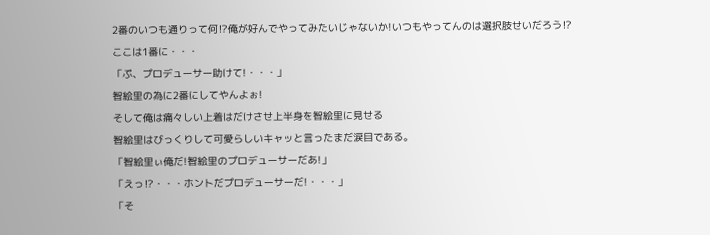2番のいつも通りって何⁉俺が好んでやってみたいじゃないか!いつもやってんのは選択肢せいだろう⁉
ここは1番に・・・
「ぷ、プロデューサー助けて!・・・」
智絵里の為に2番にしてやんよぉ!
そして俺は痛々しい上着はだけさせ上半身を智絵里に見せる
智絵里はびっくりして可愛らしいキャッと言ったまだ涙目である。
「智絵里ぃ俺だ!智絵里のプロデューサーだあ!」
「えっ⁉・・・ホントだプロデューサーだ!・・・」
「そ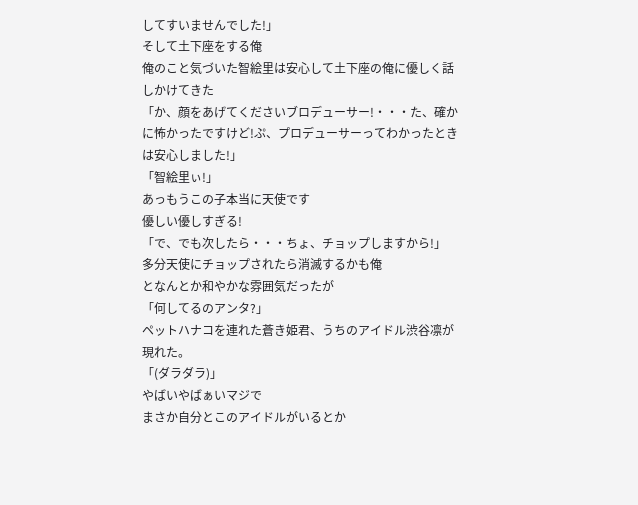してすいませんでした!」
そして土下座をする俺
俺のこと気づいた智絵里は安心して土下座の俺に優しく話しかけてきた
「か、顔をあげてくださいブロデューサー!・・・た、確かに怖かったですけど!ぷ、プロデューサーってわかったときは安心しました!」
「智絵里ぃ!」
あっもうこの子本当に天使です
優しい優しすぎる!
「で、でも次したら・・・ちょ、チョップしますから!」
多分天使にチョップされたら消滅するかも俺
となんとか和やかな雰囲気だったが
「何してるのアンタ?」
ペットハナコを連れた蒼き姫君、うちのアイドル渋谷凛が現れた。
「(ダラダラ)」
やばいやばぁいマジで
まさか自分とこのアイドルがいるとか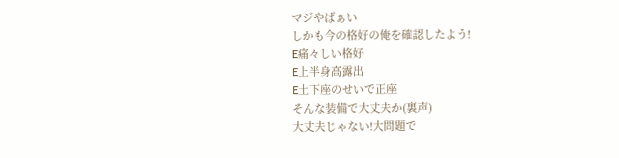マジやばぁい
しかも今の格好の俺を確認したよう!
E痛々しい格好
E上半身高露出
E土下座のせいで正座
そんな装備で大丈夫か(裏声)
大丈夫じゃない!大問題で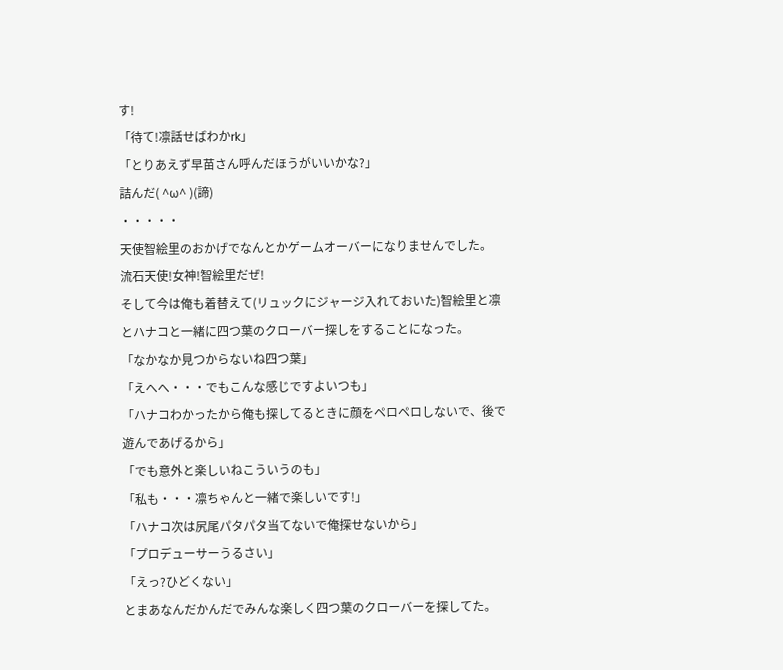す!
「待て!凛話せばわかrk」
「とりあえず早苗さん呼んだほうがいいかな?」
詰んだ( ^ω^ )(諦)
・・・・・
天使智絵里のおかげでなんとかゲームオーバーになりませんでした。
流石天使!女神!智絵里だぜ!
そして今は俺も着替えて(リュックにジャージ入れておいた)智絵里と凛とハナコと一緒に四つ葉のクローバー探しをすることになった。
「なかなか見つからないね四つ葉」
「えへへ・・・でもこんな感じですよいつも」
「ハナコわかったから俺も探してるときに顔をペロペロしないで、後で遊んであげるから」
「でも意外と楽しいねこういうのも」
「私も・・・凛ちゃんと一緒で楽しいです!」
「ハナコ次は尻尾パタパタ当てないで俺探せないから」
「プロデューサーうるさい」
「えっ?ひどくない」
とまあなんだかんだでみんな楽しく四つ葉のクローバーを探してた。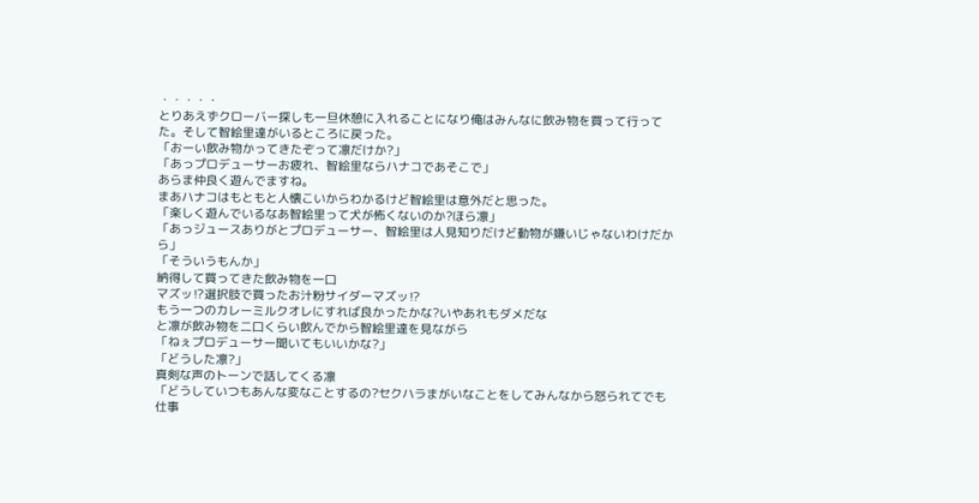・・・・・
とりあえずクローバー探しも一旦休憩に入れることになり俺はみんなに飲み物を買って行ってた。そして智絵里達がいるところに戻った。
「おーい飲み物かってきたぞって凛だけか?」
「あっプロデューサーお疲れ、智絵里ならハナコであそこで」
あらま仲良く遊んでますね。
まあハナコはもともと人懐こいからわかるけど智絵里は意外だと思った。
「楽しく遊んでいるなあ智絵里って犬が怖くないのか?ほら凛」
「あっジュースありがとプロデューサー、智絵里は人見知りだけど動物が嫌いじゃないわけだから」
「そういうもんか」
納得して買ってきた飲み物を一口
マズッ⁉選択肢で買ったお汁粉サイダーマズッ⁉
もう一つのカレーミルクオレにすれば良かったかな?いやあれもダメだな
と凛が飲み物を二口くらい飲んでから智絵里達を見ながら
「ねぇプロデューサー聞いてもいいかな?」
「どうした凛?」
真剣な声のトーンで話してくる凛
「どうしていつもあんな変なことするの?セクハラまがいなことをしてみんなから怒られてでも仕事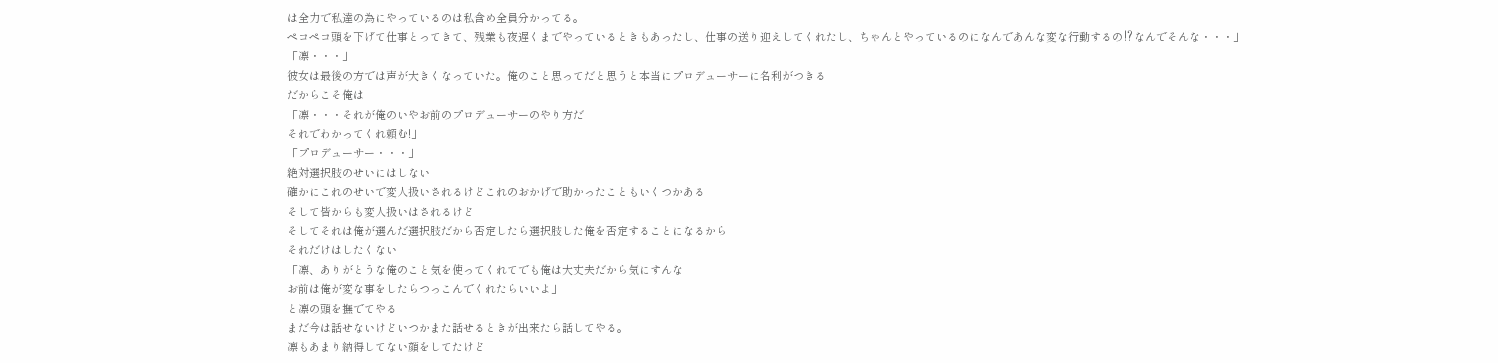は全力で私達の為にやっているのは私含め全員分かってる。
ペコペコ頭を下げて仕事とってきて、残業も夜遅くまでやっているときもあったし、仕事の送り迎えしてくれたし、ちゃんとやっているのになんであんな変な行動するの⁉なんでそんな・・・」
「凛・・・」
彼女は最後の方では声が大きくなっていた。俺のこと思ってだと思うと本当にプロデューサーに名利がつきる
だからこそ俺は
「凛・・・それが俺のいやお前のプロデューサーのやり方だ
それでわかってくれ頼む!」
「プロデューサー・・・」
絶対選択肢のせいにはしない
確かにこれのせいで変人扱いされるけどこれのおかげで助かったこともいくつかある
そして皆からも変人扱いはされるけど
そしてそれは俺が選んだ選択肢だから否定したら選択肢した俺を否定することになるから
それだけはしたくない
「凛、ありがとうな俺のこと気を使ってくれてでも俺は大丈夫だから気にすんな
お前は俺が変な事をしたらつっこんでくれたらいいよ」
と凛の頭を撫でてやる
まだ今は話せないけどいつかまた話せるときが出来たら話してやる。
凛もあまり納得してない顔をしてたけど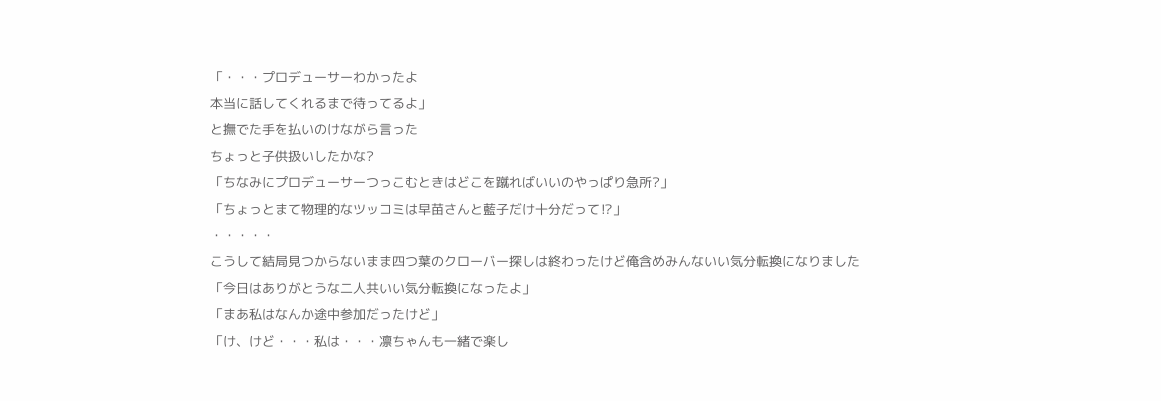「・・・プロデューサーわかったよ
本当に話してくれるまで待ってるよ」
と撫でた手を払いのけながら言った
ちょっと子供扱いしたかな?
「ちなみにプロデューサーつっこむときはどこを蹴ればいいのやっぱり急所?」
「ちょっとまて物理的なツッコミは早苗さんと藍子だけ十分だって⁉」
・・・・・
こうして結局見つからないまま四つ葉のクローバー探しは終わったけど俺含めみんないい気分転換になりました
「今日はありがとうな二人共いい気分転換になったよ」
「まあ私はなんか途中参加だったけど」
「け、けど・・・私は・・・凛ちゃんも一緒で楽し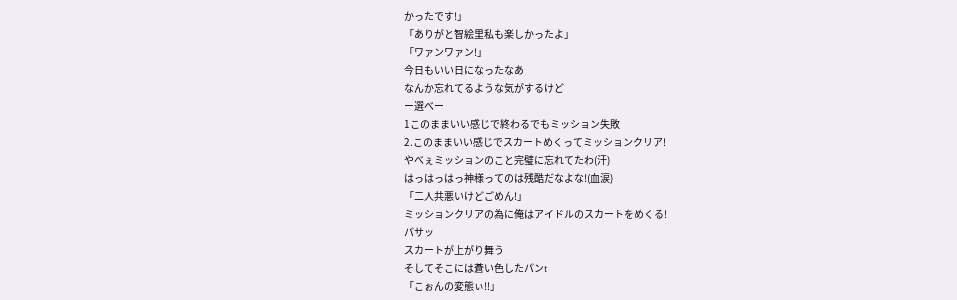かったです!」
「ありがと智絵里私も楽しかったよ」
「ワァンワァン!」
今日もいい日になったなあ
なんか忘れてるような気がするけど
ー選べー
1このままいい感じで終わるでもミッション失敗
2.このままいい感じでスカートめくってミッションクリア!
やべぇミッションのこと完璧に忘れてたわ(汗)
はっはっはっ神様ってのは残酷だなよな!(血涙)
「二人共悪いけどごめん!」
ミッションクリアの為に俺はアイドルのスカートをめくる!
パサッ
スカートが上がり舞う
そしてそこには蒼い色したパンt
「こぉんの変態ぃ‼」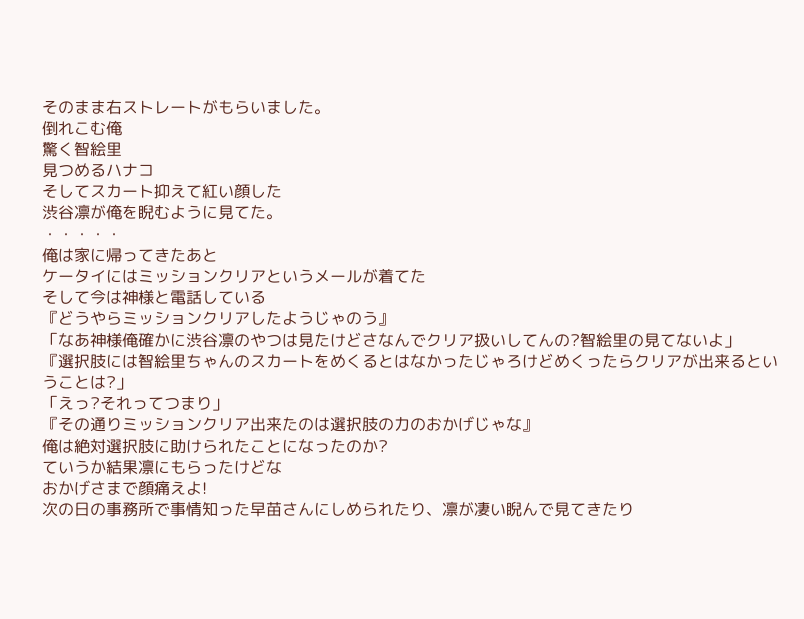そのまま右ストレートがもらいました。
倒れこむ俺
驚く智絵里
見つめるハナコ
そしてスカート抑えて紅い顔した
渋谷凛が俺を睨むように見てた。
・・・・・
俺は家に帰ってきたあと
ケータイにはミッションクリアというメールが着てた
そして今は神様と電話している
『どうやらミッションクリアしたようじゃのう』
「なあ神様俺確かに渋谷凛のやつは見たけどさなんでクリア扱いしてんの?智絵里の見てないよ」
『選択肢には智絵里ちゃんのスカートをめくるとはなかったじゃろけどめくったらクリアが出来るということは?」
「えっ?それってつまり」
『その通りミッションクリア出来たのは選択肢の力のおかげじゃな』
俺は絶対選択肢に助けられたことになったのか?
ていうか結果凛にもらったけどな
おかげさまで顔痛えよ!
次の日の事務所で事情知った早苗さんにしめられたり、凛が凄い睨んで見てきたり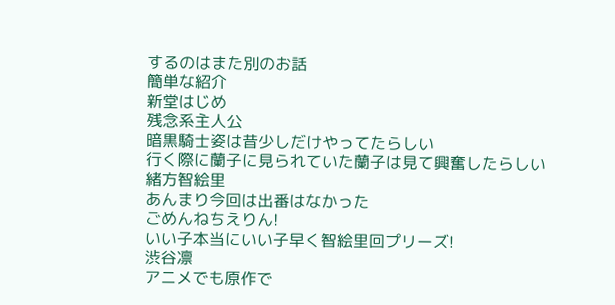するのはまた別のお話
簡単な紹介
新堂はじめ
残念系主人公
暗黒騎士姿は昔少しだけやってたらしい
行く際に蘭子に見られていた蘭子は見て興奮したらしい
緒方智絵里
あんまり今回は出番はなかった
ごめんねちえりん!
いい子本当にいい子早く智絵里回プリーズ!
渋谷凛
アニメでも原作で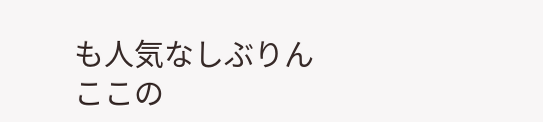も人気なしぶりん
ここの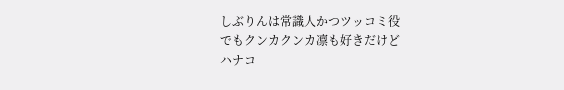しぶりんは常識人かつツッコミ役
でもクンカクンカ凛も好きだけど
ハナコ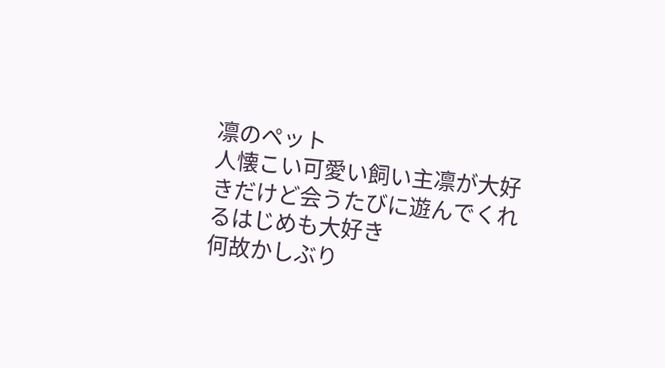凛のペット
人懐こい可愛い飼い主凛が大好きだけど会うたびに遊んでくれるはじめも大好き
何故かしぶり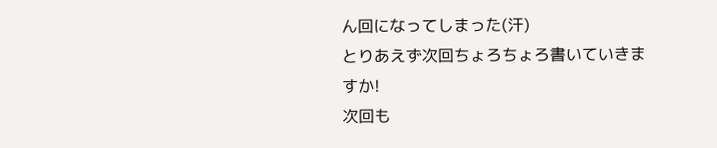ん回になってしまった(汗)
とりあえず次回ちょろちょろ書いていきますか!
次回も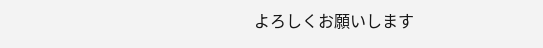よろしくお願いします